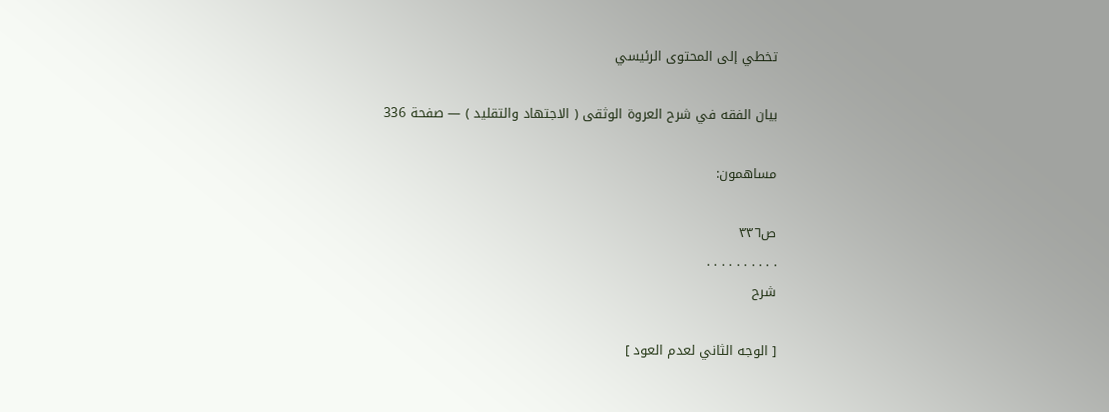تخطي إلى المحتوى الرئيسي

بيان الفقه في شرح العروة الوثقى ( الاجتهاد والتقليد ) — صفحة 336

مساهمون:

ص٣٣٦
. . . . . . . . . .
شرح

[ الوجه الثاني لعدم العود ]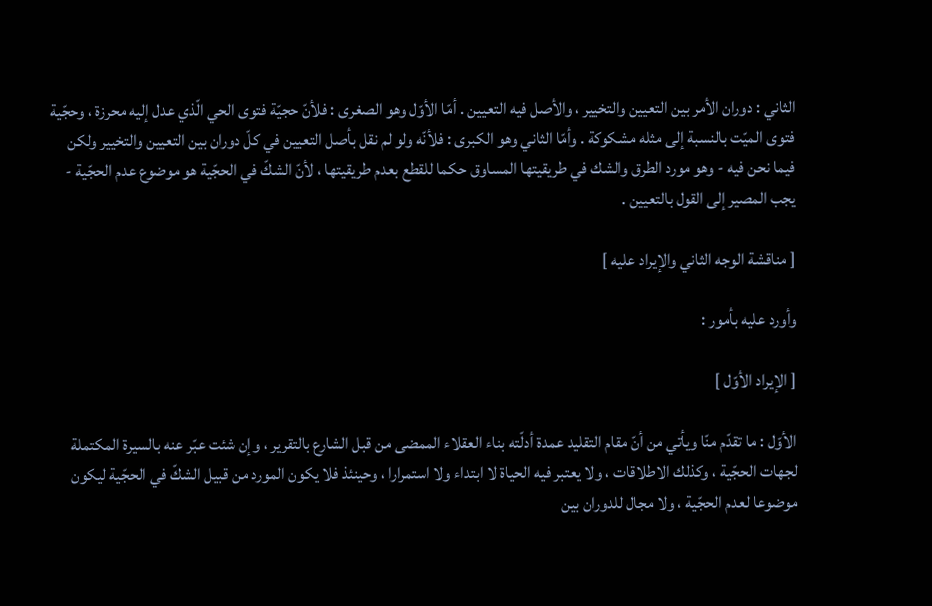الثاني : دوران الأمر بين التعيين والتخيير ، والأصل فيه التعيين . أمّا الأوّل وهو الصغرى : فلأنّ حجيّة فتوى الحي الّذي عدل إليه محرزة ، وحجّية فتوى الميّت بالنسبة إلى مثله مشكوكة . وأمّا الثاني وهو الكبرى : فلأنّه ولو لم نقل بأصل التعيين في كلّ دوران بين التعيين والتخيير ولكن فيما نحن فيه - وهو مورد الطرق والشك في طريقيتها المساوق حكما للقطع بعدم طريقيتها ، لأنّ الشكّ في الحجّية هو موضوع عدم الحجّية - يجب المصير إلى القول بالتعيين .

[ مناقشة الوجه الثاني والإيراد عليه ]

وأورد عليه بأمور :

[ الإيراد الأوّل ]

الأوّل : ما تقدّم منّا ويأتي من أنّ مقام التقليد عمدة أدلّته بناء العقلاء الممضى من قبل الشارع بالتقرير ، وإن شئت عبّر عنه بالسيرة المكتملة لجهات الحجّية ، وكذلك الاطلاقات ، ولا يعتبر فيه الحياة لا ابتداء ولا استمرارا ، وحينئذ فلا يكون المورد من قبيل الشكّ في الحجّية ليكون موضوعا لعدم الحجّية ، ولا مجال للدوران بين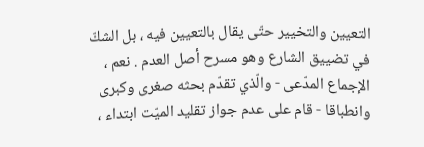التعيين والتخيير حتّى يقال بالتعيين فيه ، بل الشكّ في تضييق الشارع وهو مسرح أصل العدم . نعم ، الإجماع المدّعى - والّذي تقدّم بحثه صغرى وكبرى وانطباقا - قام على عدم جواز تقليد الميّت ابتداء ،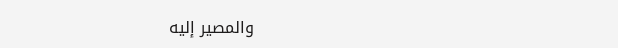والمصير إليه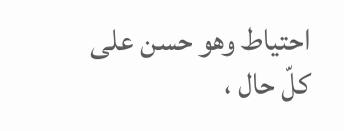احتياط وهو حسن على كلّ حال ،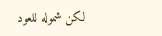لكن شموله للعود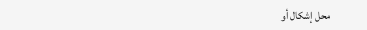محل إشكال أو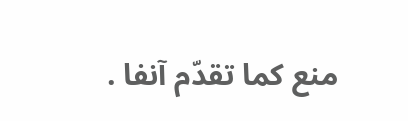منع كما تقدّم آنفا .